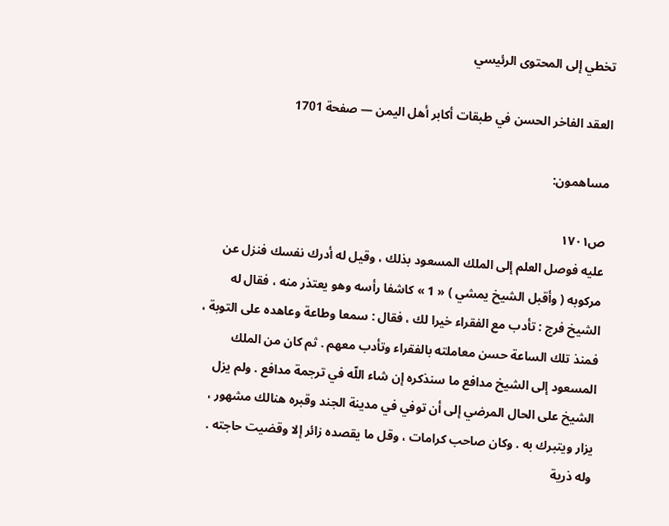تخطي إلى المحتوى الرئيسي

العقد الفاخر الحسن في طبقات أكابر أهل اليمن — صفحة 1701

مساهمون:

ص١٧٠١
عليه فوصل العلم إلى الملك المسعود بذلك ، وقيل له أدرك نفسك فنزل عن مركوبه ( وأقبل الشيخ يمشي ) « 1 » كاشفا رأسه وهو يعتذر منه ، فقال له الشيخ فرج : تأدب مع الفقراء خيرا لك ، فقال : سمعا وطاعة وعاهده على التوبة ، فمنذ تلك الساعة حسن معاملته بالفقراء وتأدب معهم . ثم كان من الملك المسعود إلى الشيخ مدافع ما سنذكره إن شاء اللّه في ترجمة مدافع . ولم يزل الشيخ على الحال المرضي إلى أن توفي في مدينة الجند وقبره هنالك مشهور ، يزار ويتبرك به . وكان صاحب كرامات ، وقل ما يقصده زائر إلا وقضيت حاجته . وله ذرية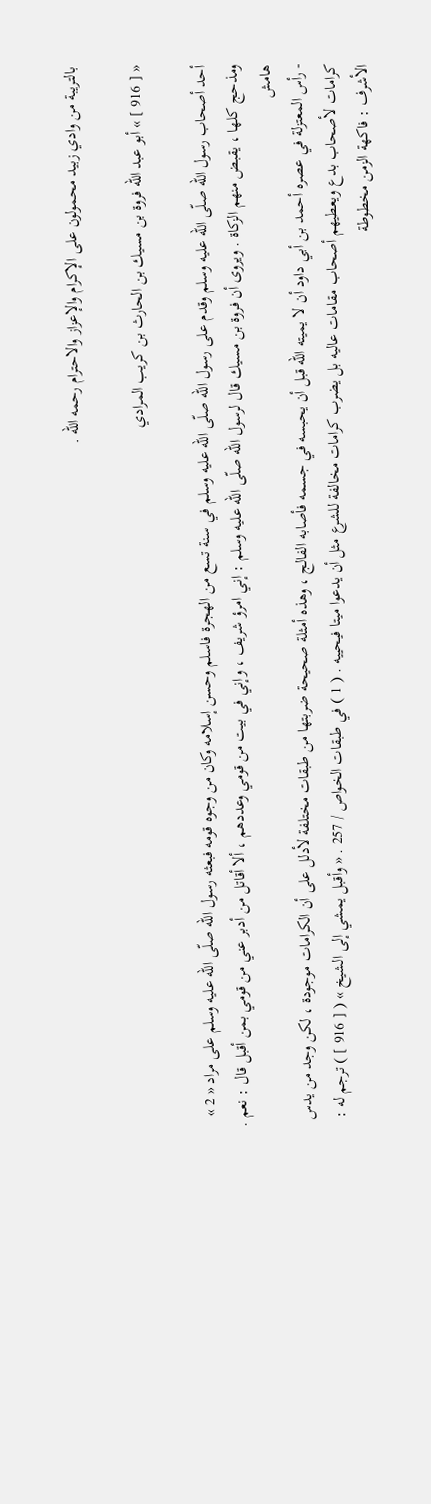بالتريبة من وادي زبيد محمولون على الإكرام والإعزاز والاحترام رحمه اللّه .

« [ 916 ] » أبو عبد اللّه فروة بن مسيك بن الحارث بن كريب المرادي

أحد أصحاب رسول اللّه صلّى اللّه عليه وسلم وقدم على رسول اللّه صلّى اللّه عليه وسلم في سنة تسع من الهجرة فاسلم وحسن إسلامه وكان من وجوه قومه فبعثه رسول اللّه صلّى اللّه عليه وسلم على مراد « 2 » ومذحج كلها ، يقبض منهم الزكاة . ويروى أن فروة بن مسيك قال لرسول اللّه صلّى اللّه عليه وسلم : إني امرؤ شريف ، وإني في بيت من قومي وعددهم ، ألا أقاتل من أدبر عني من قومي بمن أقبل قال : نعم .
هامش
- رأس المعتزلة في عصره أحمد بن أبي داود أن لا يميته اللّه قبل أن يحبسه في جسمه فأصابه الفالج ، وهذه أمثلة صحيحة ضربتها من طبقات مختلفة لأدلل على أن الكرامات موجودة ، لكن وجد من يدس كرامات لأصحاب بدع ويعطيهم أصحاب مقامات عاليه بل يضرب كرامات مخالفة للشرع مثل أن يدعوا ميتا فيحييه . ( 1 ) في طبقات الخواص / 257 . « وأقبل يمشي إلى الشيخ » ( [ 916 ] ) ترجم له : الأشرف : فاكهة الزمن مخطوطة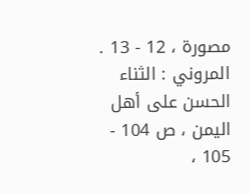مصورة ، 12 - 13 . المروني : الثناء الحسن على أهل اليمن ، ص 104 - 105 ،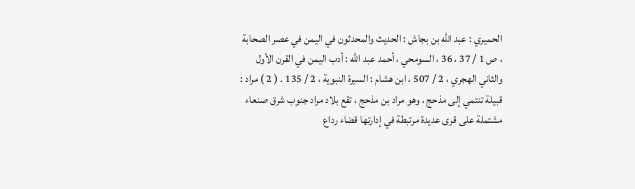الحميري : عبد اللّه بن بجاش : الحديث والمحدثون في اليمن في عصر الصحابة ، ص 1 / 37 ، 36 ، السومحي ، أحمد عبد اللّه : أدب اليمن في القرن الأول والثاني الهجري ، 2 / 507 ، ابن هشام : السيرة النبوية ، 2 / 135 . ( 2 ) مراد : قبيلة تنتمي إلى مذحج ، وهو مراد بن مذحج ، تقع بلاد مراد جنوب شرق صنعاء مشتملة على قرى عديدة مرتبطة في إدارتها قضاء رداع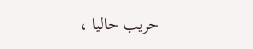حريب حاليا ،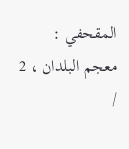المقحفي : معجم البلدان ، 2 /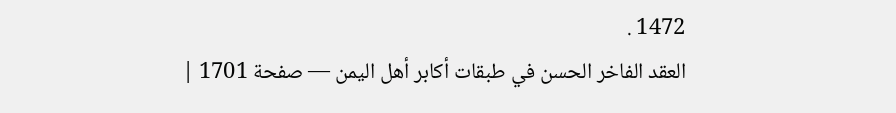1472 .
العقد الفاخر الحسن في طبقات أكابر أهل اليمن — صفحة 1701 |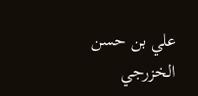علي بن حسن الخزرجي